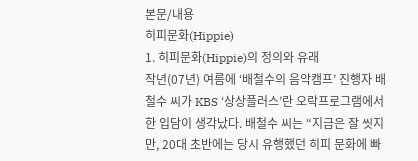본문/내용
히피문화(Hippie)
1. 히피문화(Hippie)의 정의와 유래
작년(07년) 여름에 ‘배철수의 음악캠프’ 진행자 배철수 씨가 KBS ‘상상플러스’란 오락프로그램에서 한 입담이 생각났다. 배철수 씨는 “지금은 잘 씻지만, 20대 초반에는 당시 유행했던 히피 문화에 빠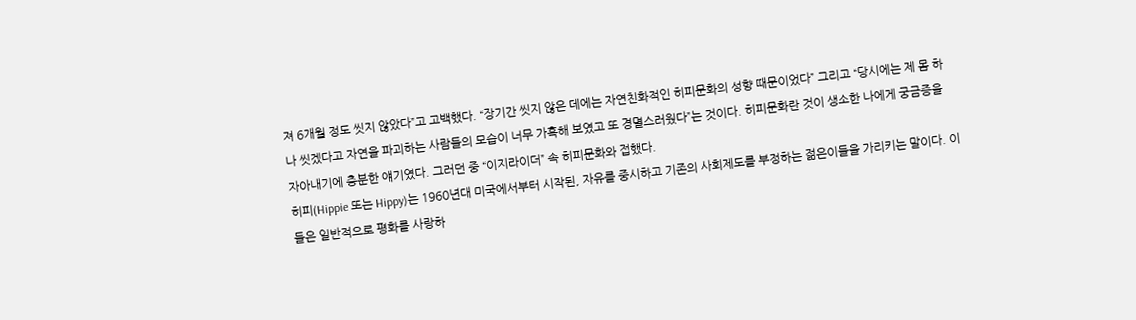져 6개월 정도 씻지 않았다”고 고백했다. “장기간 씻지 않은 데에는 자연친화적인 히피문화의 성향 때문이었다” 그리고 “당시에는 제 몸 하나 씻겠다고 자연을 파괴하는 사람들의 모습이 너무 가혹해 보였고 또 경멸스러웠다”는 것이다. 히피문화란 것이 생소한 나에게 궁금증을 자아내기에 충분한 얘기였다. 그러던 중 “이지라이더” 속 히피문화와 접했다.
히피(Hippie 또는 Hippy)는 1960년대 미국에서부터 시작된, 자유를 중시하고 기존의 사회제도를 부정하는 젊은이들을 가리키는 말이다. 이들은 일반적으로 평화를 사랑하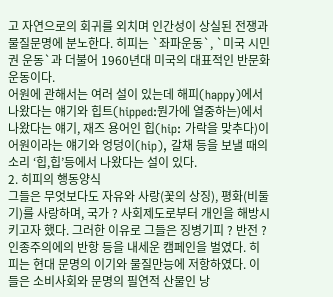고 자연으로의 회귀를 외치며 인간성이 상실된 전쟁과 물질문명에 분노한다. 히피는 `좌파운동`, `미국 시민권 운동`과 더불어 1960년대 미국의 대표적인 반문화 운동이다.
어원에 관해서는 여러 설이 있는데 해피(happy)에서 나왔다는 얘기와 힙트(hipped:뭔가에 열중하는)에서 나왔다는 얘기, 재즈 용어인 힙(hip: 가락을 맞추다)이 어원이라는 얘기와 엉덩이(hip), 갈채 등을 보낼 때의 소리 ‘힙,힙’등에서 나왔다는 설이 있다.
2. 히피의 행동양식
그들은 무엇보다도 자유와 사랑(꽃의 상징), 평화(비둘기)를 사랑하며, 국가 ? 사회제도로부터 개인을 해방시키고자 했다. 그러한 이유로 그들은 징병기피 ? 반전 ? 인종주의에의 반항 등을 내세운 캠페인을 벌였다. 히피는 현대 문명의 이기와 물질만능에 저항하였다. 이들은 소비사회와 문명의 필연적 산물인 낭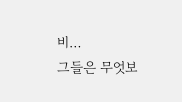비…
그들은 무엇보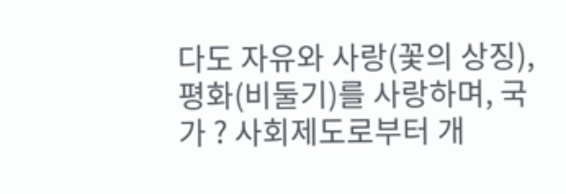다도 자유와 사랑(꽃의 상징), 평화(비둘기)를 사랑하며, 국가 ? 사회제도로부터 개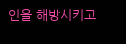인을 해방시키고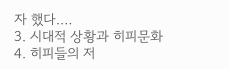자 했다.…
3. 시대적 상황과 히피문화
4. 히피들의 저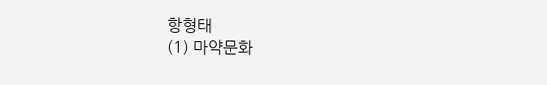항형태
(1) 마약문화